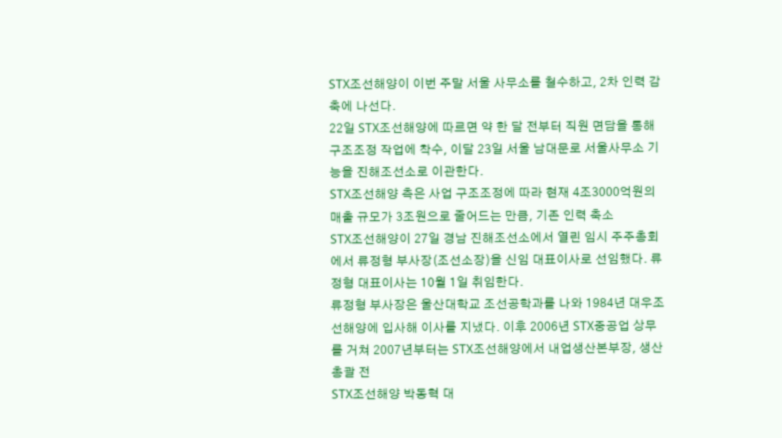STX조선해양이 이번 주말 서울 사무소를 철수하고, 2차 인력 감축에 나선다.
22일 STX조선해양에 따르면 약 한 달 전부터 직원 면담을 통해 구조조정 작업에 착수, 이달 23일 서울 남대문로 서울사무소 기능을 진해조선소로 이관한다.
STX조선해양 측은 사업 구조조정에 따라 현재 4조3000억원의 매출 규모가 3조원으로 줄어드는 만큼, 기존 인력 축소
STX조선해양이 27일 경남 진해조선소에서 열린 임시 주주총회에서 류정형 부사장(조선소장)을 신임 대표이사로 선임했다. 류정형 대표이사는 10월 1일 취임한다.
류정형 부사장은 울산대학교 조선공학과를 나와 1984년 대우조선해양에 입사해 이사를 지냈다. 이후 2006년 STX중공업 상무를 거쳐 2007년부터는 STX조선해양에서 내업생산본부장, 생산총괄 전
STX조선해양 박동혁 대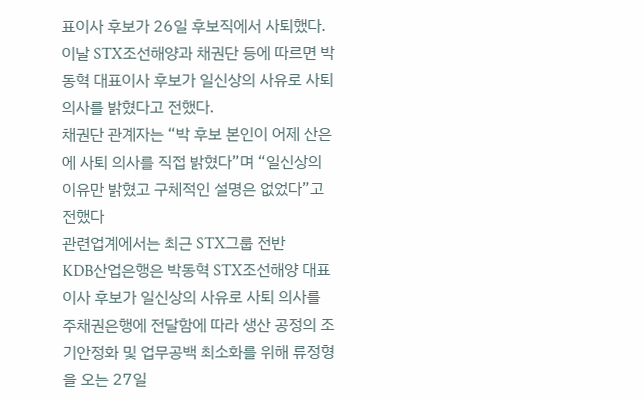표이사 후보가 26일 후보직에서 사퇴했다.
이날 STX조선해양과 채권단 등에 따르면 박동혁 대표이사 후보가 일신상의 사유로 사퇴 의사를 밝혔다고 전했다.
채권단 관계자는 “박 후보 본인이 어제 산은에 사퇴 의사를 직접 밝혔다”며 “일신상의 이유만 밝혔고 구체적인 설명은 없었다”고 전했다
관련업계에서는 최근 STX그룹 전반
KDB산업은행은 박동혁 STX조선해양 대표이사 후보가 일신상의 사유로 사퇴 의사를 주채권은행에 전달함에 따라 생산 공정의 조기안정화 및 업무공백 최소화를 위해 류정형을 오는 27일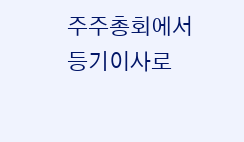주주총회에서 등기이사로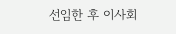선임한 후 이사회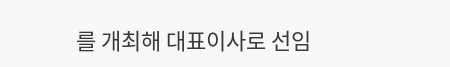를 개최해 대표이사로 선임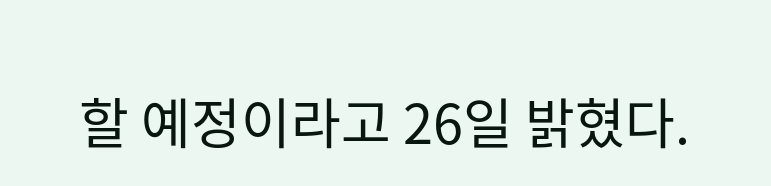할 예정이라고 26일 밝혔다.